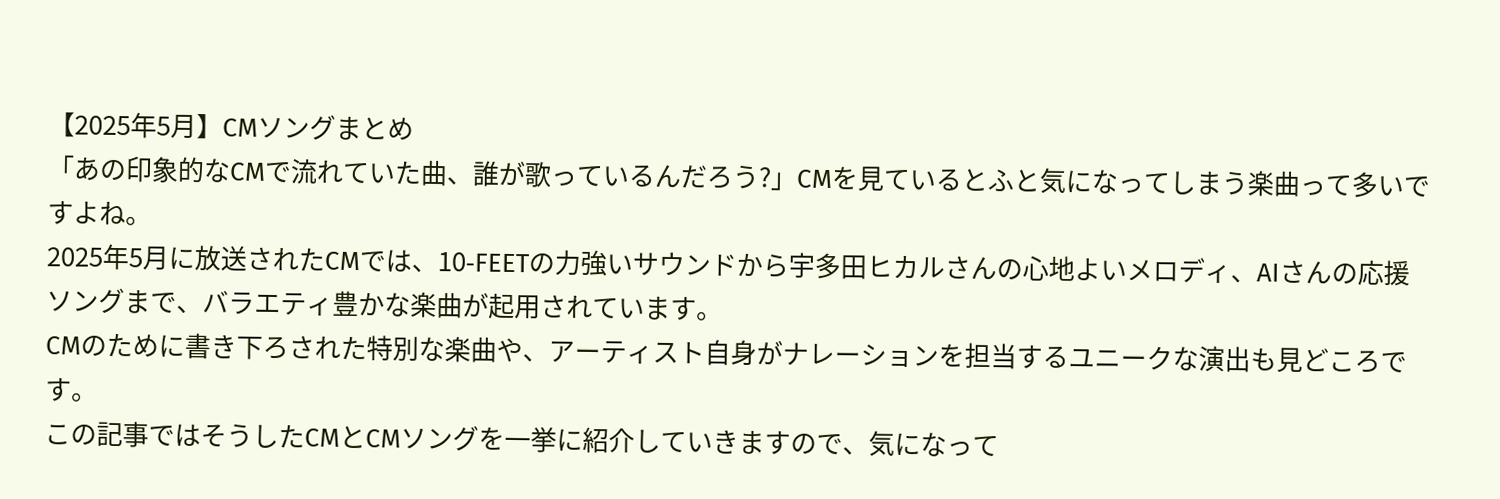【2025年5月】CMソングまとめ
「あの印象的なCMで流れていた曲、誰が歌っているんだろう?」CMを見ているとふと気になってしまう楽曲って多いですよね。
2025年5月に放送されたCMでは、10-FEETの力強いサウンドから宇多田ヒカルさんの心地よいメロディ、AIさんの応援ソングまで、バラエティ豊かな楽曲が起用されています。
CMのために書き下ろされた特別な楽曲や、アーティスト自身がナレーションを担当するユニークな演出も見どころです。
この記事ではそうしたCMとCMソングを一挙に紹介していきますので、気になって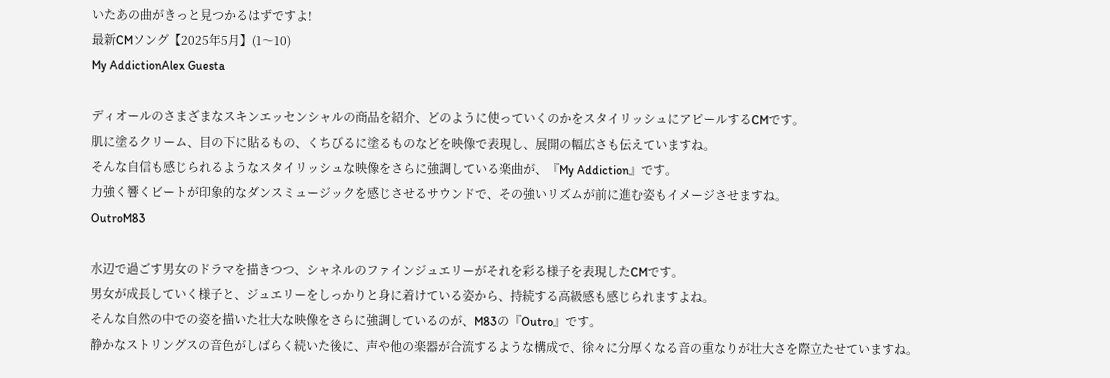いたあの曲がきっと見つかるはずですよ!
最新CMソング【2025年5月】(1〜10)
My AddictionAlex Guesta

ディオールのさまざまなスキンエッセンシャルの商品を紹介、どのように使っていくのかをスタイリッシュにアピールするCMです。
肌に塗るクリーム、目の下に貼るもの、くちびるに塗るものなどを映像で表現し、展開の幅広さも伝えていますね。
そんな自信も感じられるようなスタイリッシュな映像をさらに強調している楽曲が、『My Addiction』です。
力強く響くビートが印象的なダンスミュージックを感じさせるサウンドで、その強いリズムが前に進む姿もイメージさせますね。
OutroM83

水辺で過ごす男女のドラマを描きつつ、シャネルのファインジュエリーがそれを彩る様子を表現したCMです。
男女が成長していく様子と、ジュエリーをしっかりと身に着けている姿から、持続する高級感も感じられますよね。
そんな自然の中での姿を描いた壮大な映像をさらに強調しているのが、M83の『Outro』です。
静かなストリングスの音色がしばらく続いた後に、声や他の楽器が合流するような構成で、徐々に分厚くなる音の重なりが壮大さを際立たせていますね。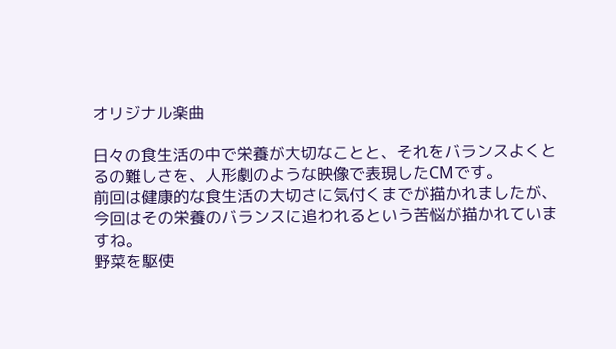オリジナル楽曲

日々の食生活の中で栄養が大切なことと、それをバランスよくとるの難しさを、人形劇のような映像で表現したCMです。
前回は健康的な食生活の大切さに気付くまでが描かれましたが、今回はその栄養のバランスに追われるという苦悩が描かれていますね。
野菜を駆使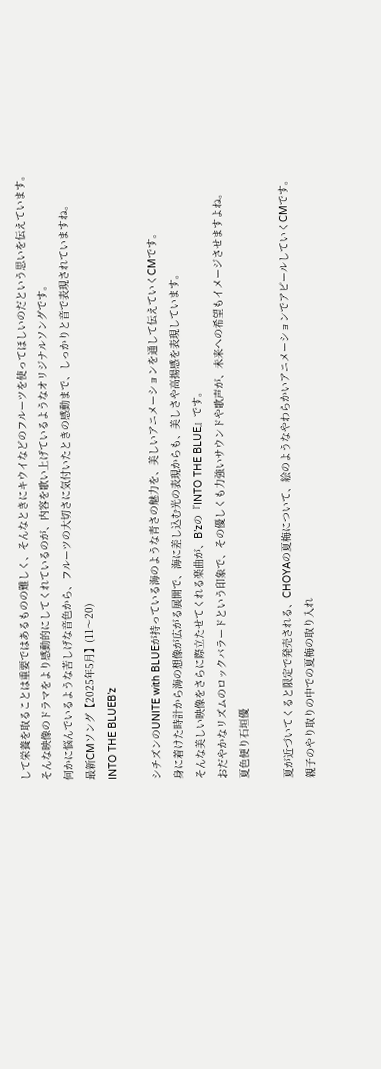して栄養を取ることは重要ではあるものの難しく、そんなときにキウイなどのフルーツを使ってほしいのだという思いを伝えています。
そんな映像のドラマをより感動的にしてくれているのが、内容を歌い上げているようなオリジナルソングです。
何かに悩んでいるような苦しげな音色から、フルーツの大切さに気付いたときの感動まで、しっかりと音で表現されていますね。
最新CMソング【2025年5月】(11〜20)
INTO THE BLUEB’z

シチズンのUNITE with BLUEが持っている海のような青さの魅力を、美しいアニメーションを通して伝えていくCMです。
身に着けた時計から海の想像が広がる展開で、海に差し込む光の表現からも、美しさや高揚感を表現しています。
そんな美しい映像をさらに際立たせてくれる楽曲が、B’zの『INTO THE BLUE』です。
おだやかなリズムのロックバラードという印象で、その優しくも力強いサウンドや歌声が、未来への希望もイメージさせますよね。
夏色便り石垣優

夏が近づいてくると限定で発売される、CHOYAの夏梅について、絵のようなやわらかいアニメーションでアピールしていくCMです。
親子のやり取りの中での夏梅の取り入れ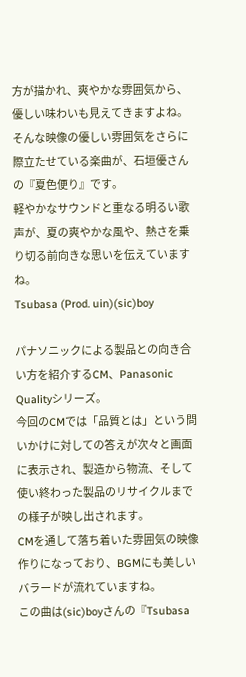方が描かれ、爽やかな雰囲気から、優しい味わいも見えてきますよね。
そんな映像の優しい雰囲気をさらに際立たせている楽曲が、石垣優さんの『夏色便り』です。
軽やかなサウンドと重なる明るい歌声が、夏の爽やかな風や、熱さを乗り切る前向きな思いを伝えていますね。
Tsubasa (Prod. uin)(sic)boy

パナソニックによる製品との向き合い方を紹介するCM、Panasonic Qualityシリーズ。
今回のCMでは「品質とは」という問いかけに対しての答えが次々と画面に表示され、製造から物流、そして使い終わった製品のリサイクルまでの様子が映し出されます。
CMを通して落ち着いた雰囲気の映像作りになっており、BGMにも美しいバラードが流れていますね。
この曲は(sic)boyさんの『Tsubasa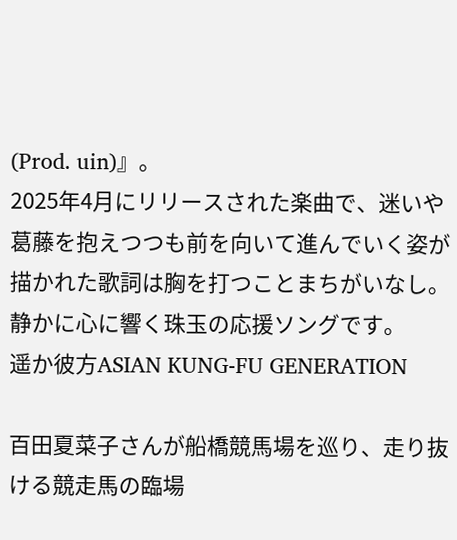(Prod. uin)』。
2025年4月にリリースされた楽曲で、迷いや葛藤を抱えつつも前を向いて進んでいく姿が描かれた歌詞は胸を打つことまちがいなし。
静かに心に響く珠玉の応援ソングです。
遥か彼方ASIAN KUNG-FU GENERATION

百田夏菜子さんが船橋競馬場を巡り、走り抜ける競走馬の臨場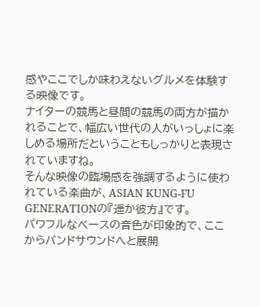感やここでしか味わえないグルメを体験する映像です。
ナイターの競馬と昼間の競馬の両方が描かれることで、幅広い世代の人がいっしょに楽しめる場所だということもしっかりと表現されていますね。
そんな映像の臨場感を強調するように使われている楽曲が、ASIAN KUNG-FU GENERATIONの『遥か彼方』です。
パワフルなベースの音色が印象的で、ここからバンドサウンドへと展開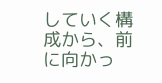していく構成から、前に向かっ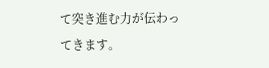て突き進む力が伝わってきます。